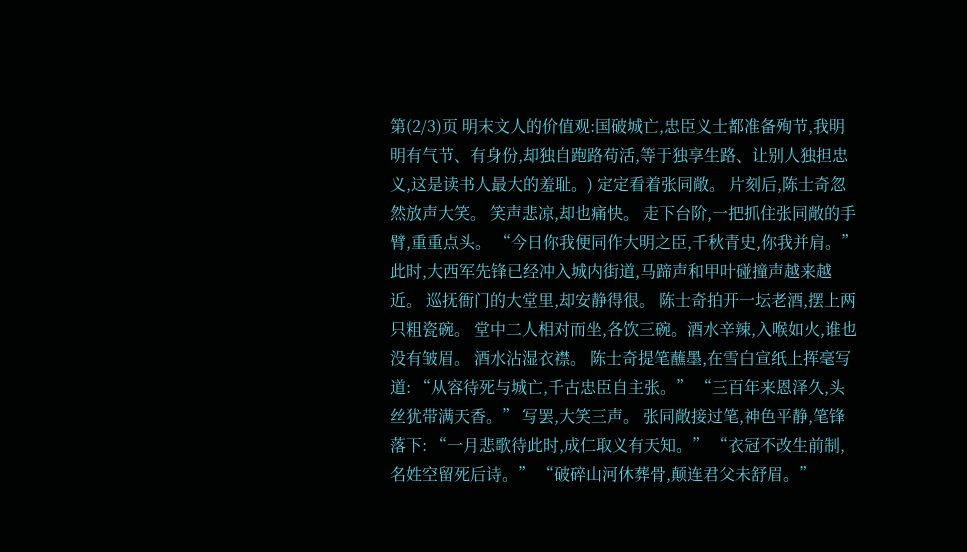第(2/3)页 明末文人的价值观:国破城亡,忠臣义士都准备殉节,我明明有气节、有身份,却独自跑路苟活,等于独享生路、让别人独担忠义,这是读书人最大的羞耻。) 定定看着张同敞。 片刻后,陈士奇忽然放声大笑。 笑声悲凉,却也痛快。 走下台阶,一把抓住张同敞的手臂,重重点头。 “今日你我便同作大明之臣,千秋青史,你我并肩。” 此时,大西军先锋已经冲入城内街道,马蹄声和甲叶碰撞声越来越近。 巡抚衙门的大堂里,却安静得很。 陈士奇拍开一坛老酒,摆上两只粗瓷碗。 堂中二人相对而坐,各饮三碗。酒水辛辣,入喉如火,谁也没有皱眉。 酒水沾湿衣襟。 陈士奇提笔蘸墨,在雪白宣纸上挥毫写道: “从容待死与城亡,千古忠臣自主张。” “三百年来恩泽久,头丝犹带满天香。” 写罢,大笑三声。 张同敞接过笔,神色平静,笔锋落下: “一月悲歌待此时,成仁取义有天知。” “衣冠不改生前制,名姓空留死后诗。” “破碎山河休葬骨,颠连君父未舒眉。”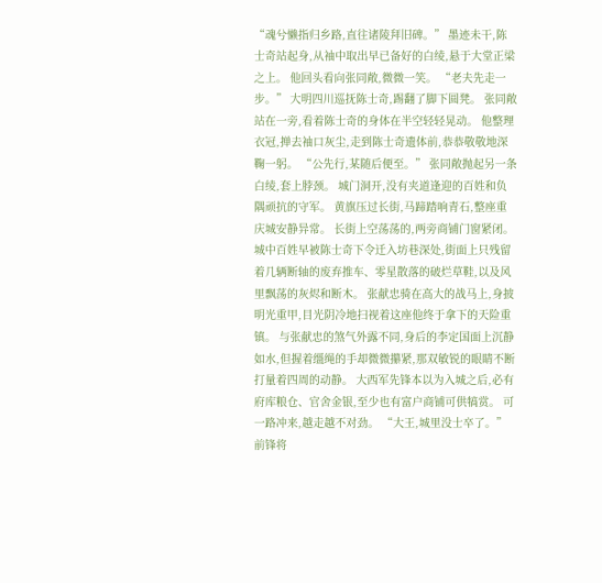“魂兮懒指归乡路,直往诸陵拜旧碑。” 墨迹未干,陈士奇站起身,从袖中取出早已备好的白绫,悬于大堂正梁之上。 他回头看向张同敞,微微一笑。 “老夫先走一步。” 大明四川巡抚陈士奇,踢翻了脚下圆凳。 张同敞站在一旁,看着陈士奇的身体在半空轻轻晃动。 他整理衣冠,掸去袖口灰尘,走到陈士奇遗体前,恭恭敬敬地深鞠一躬。 “公先行,某随后便至。” 张同敞抛起另一条白绫,套上脖颈。 城门洞开,没有夹道逢迎的百姓和负隅顽抗的守军。 黄旗压过长街,马蹄踏响青石,整座重庆城安静异常。 长街上空荡荡的,两旁商铺门窗紧闭。城中百姓早被陈士奇下令迁入坊巷深处,街面上只残留着几辆断轴的废弃推车、零星散落的破烂草鞋,以及风里飘荡的灰烬和断木。 张献忠骑在高大的战马上,身披明光重甲,目光阴冷地扫视着这座他终于拿下的天险重镇。 与张献忠的煞气外露不同,身后的李定国面上沉静如水,但握着缰绳的手却微微攥紧,那双敏锐的眼睛不断打量着四周的动静。 大西军先锋本以为入城之后,必有府库粮仓、官舍金银,至少也有富户商铺可供犒赏。 可一路冲来,越走越不对劲。 “大王,城里没士卒了。”前锋将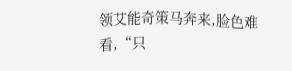领艾能奇策马奔来,脸色难看,“只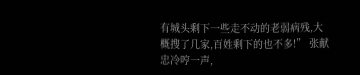有城头剩下一些走不动的老弱病残,大概搜了几家,百姓剩下的也不多!” 张献忠冷哼一声,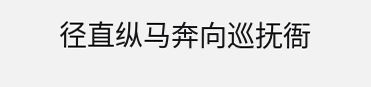径直纵马奔向巡抚衙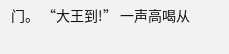门。 “大王到!” 一声高喝从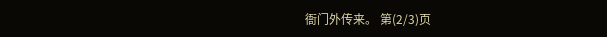衙门外传来。 第(2/3)页